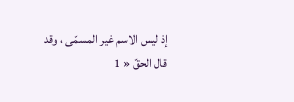إذ ليس الاسم غير المسمّى ، وقد قال الحقّ « 1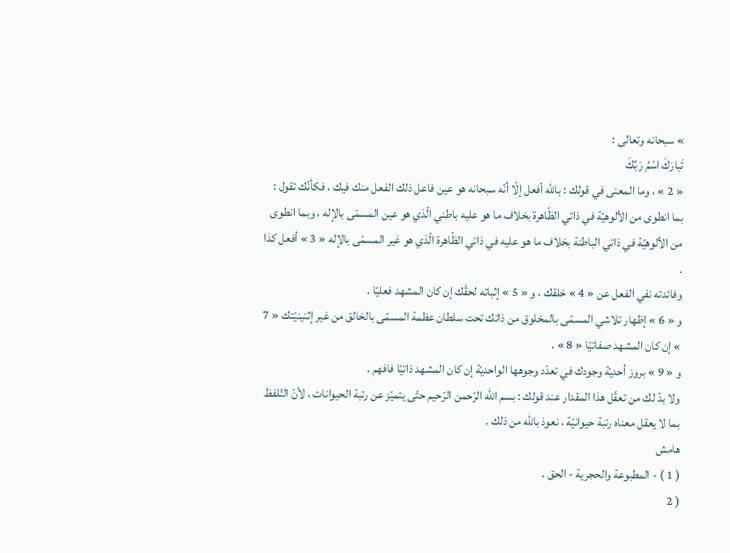» سبحانه وتعالى :
تَبارَكَ اسْمُ رَبِّكَ
« 2 » ، وما المعنى في قولك : باللّه أفعل إلّا أنّه سبحانه هو عين فاعل ذلك الفعل منك فيك ، فكأنّك تقول : بما انطوى من الألوهيّة في ذاتي الظّاهرة بخلاف ما هو عليه باطني الّذي هو عين المسمّى بالإله ، وبما انطوى من الألوهيّة في ذاتي الباطنة بخلاف ما هو عليه في ذاتي الظّاهرة الّذي هو غير المسمّى بالإله « 3 » أفعل كذا .
وفائدته نفي الفعل عن « 4 » خلقك ، و « 5 » إثباته لحقّك إن كان المشهد فعليّا .
و « 6 » إظهار تلاشي المسمّى بالمخلوق من ذاتك تحت سلطان عظمة المسمّى بالخالق من غير إثنينيّتك « 7 » إن كان المشهد صفاتيّا « 8 » .
و « 9 » بروز أحديّة وجودك في تعدّد وجوهها الواحديّة إن كان المشهد ذاتيّا فافهم .
ولا بدّ لك من تعقّل هذا المقدار عند قولك : بسم اللّه الرّحمن الرّحيم حتّى يتميّز عن رتبة الحيوانات ، لأنّ التّلفظ بما لا يعقل معناه رتبة حيوانيّة ، نعوذ باللّه من ذلك .
هامش
( 1 ) - المطبوعة والحجرية - الحق .
( 2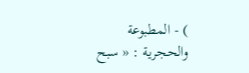) - المطبوعة والحجرية : « سبح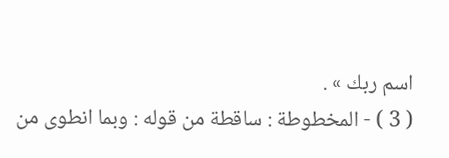اسم ربك » .
( 3 ) - المخطوطة : ساقطة من قوله : وبما انطوى من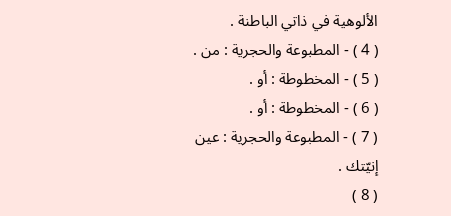الألوهية في ذاتي الباطنة .
( 4 ) - المطبوعة والحجرية : من .
( 5 ) - المخطوطة : أو .
( 6 ) - المخطوطة : أو .
( 7 ) - المطبوعة والحجرية : عين إنيّتك .
( 8 )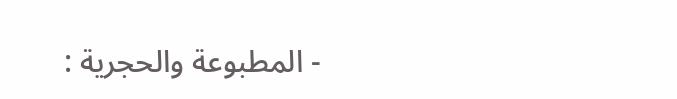- المطبوعة والحجرية :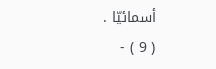أسمائيّا .
( 9 ) -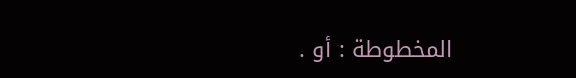المخطوطة : أو .